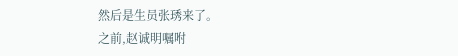然后是生员张琇来了。
之前,赵诚明嘱咐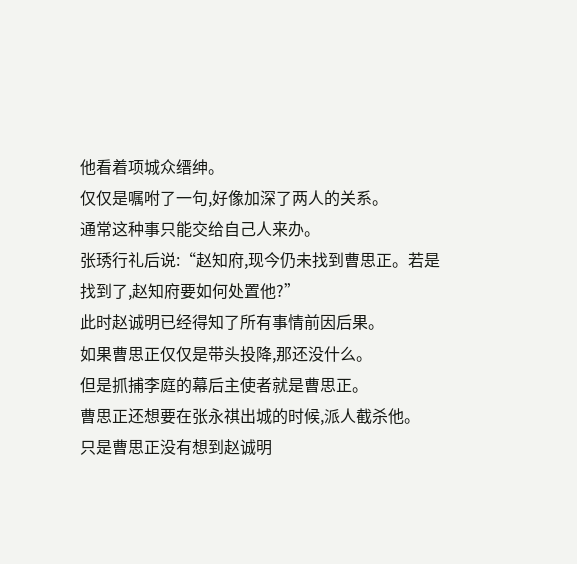他看着项城众缙绅。
仅仅是嘱咐了一句,好像加深了两人的关系。
通常这种事只能交给自己人来办。
张琇行礼后说:“赵知府,现今仍未找到曹思正。若是找到了,赵知府要如何处置他?”
此时赵诚明已经得知了所有事情前因后果。
如果曹思正仅仅是带头投降,那还没什么。
但是抓捕李庭的幕后主使者就是曹思正。
曹思正还想要在张永祺出城的时候,派人截杀他。
只是曹思正没有想到赵诚明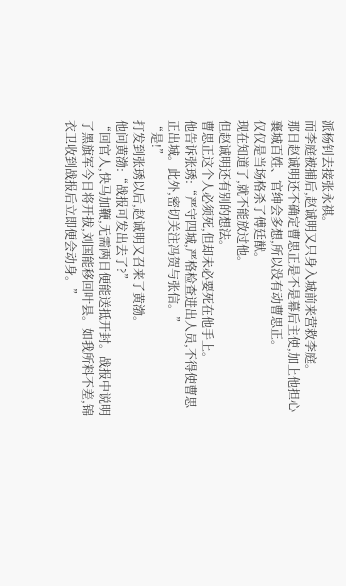派杨钊去接张永祺。
而李庭被捕后,赵诚明又只身入城前来营救李庭。
那日赵诚明还不确定曹思正是不是幕后主使,加上他担心襄城百姓、官绅会多想,所以没有动曹思正。
仅仅是当场格杀了傅廷猷。
现在知道了,就不能放过他。
但赵诚明还有别的想法。
曹思正这个人必须死,但却未必要死在他手上。
他告诉张琇:“严守四城,严格检查进出人员,不得使曹思正出城。此外,密切关注冯贺与张信。”
“是!”
打发到张琇以后,赵诚明又召来了黄渤。
他问黄渤:“战报可发出去了?”
“回官人,快马加鞭,无需两日便能送抵开封。战报中说明了黑旗军今日将开拔,刘国能移回叶县。如我所料不差,锦衣卫收到战报后立即便会动身。”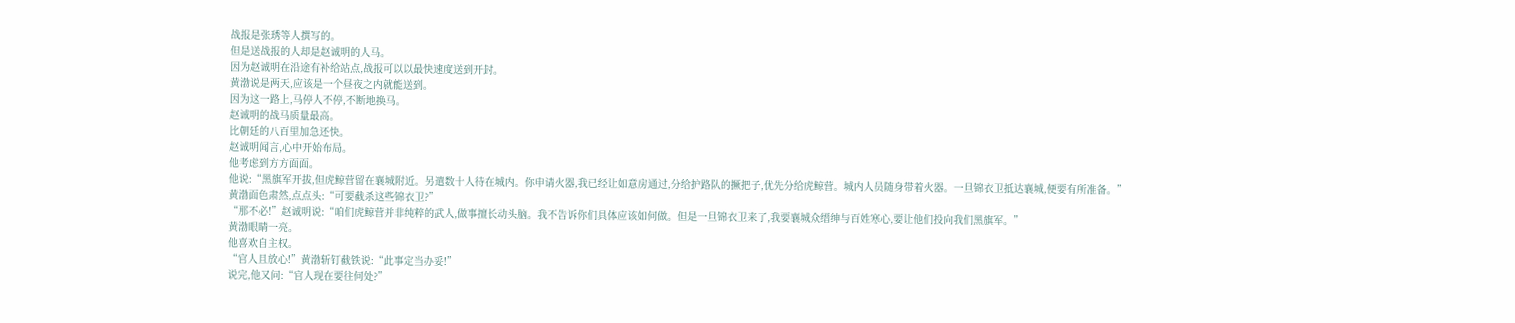战报是张琇等人撰写的。
但是送战报的人却是赵诚明的人马。
因为赵诚明在沿途有补给站点,战报可以以最快速度送到开封。
黄渤说是两天,应该是一个昼夜之内就能送到。
因为这一路上,马停人不停,不断地换马。
赵诚明的战马质量最高。
比朝廷的八百里加急还快。
赵诚明闻言,心中开始布局。
他考虑到方方面面。
他说:“黑旗军开拔,但虎鲸营留在襄城附近。另遣数十人待在城内。你申请火器,我已经让如意房通过,分给护路队的撅把子,优先分给虎鲸营。城内人员随身带着火器。一旦锦衣卫抵达襄城,便要有所准备。”
黄渤面色肃然,点点头:“可要截杀这些锦衣卫?”
“那不必!”赵诚明说:“咱们虎鲸营并非纯粹的武人,做事擅长动头脑。我不告诉你们具体应该如何做。但是一旦锦衣卫来了,我要襄城众缙绅与百姓寒心,要让他们投向我们黑旗军。”
黄渤眼睛一亮。
他喜欢自主权。
“官人且放心!”黄渤斩钉截铁说:“此事定当办妥!”
说完,他又问:“官人现在要往何处?”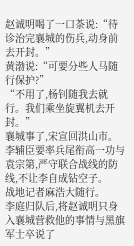赵诚明喝了一口茶说:“待诊治完襄城的伤兵,动身前去开封。”
黄渤说:“可要分些人马随行保护?”
“不用了,杨钊随我去就行。我们乘坐旋翼机去开封。”
襄城事了,宋宣回洪山市。
李辅臣要率兵尾衔高一功与袁宗第,严守联合战线的防线,不让李自成钻空子。
战地记者麻浩大随行。
李庭归队后,将赵诚明只身入襄城营救他的事情与黑旗军士卒说了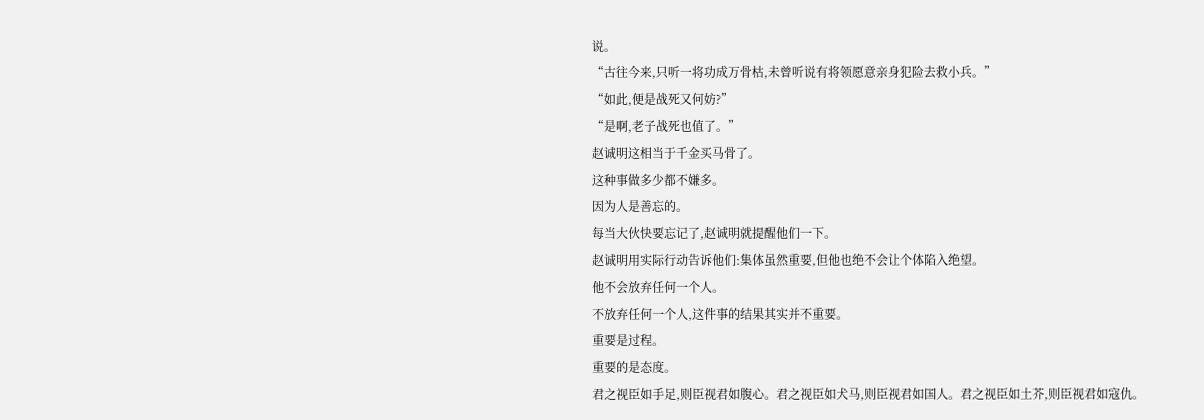说。
“古往今来,只听一将功成万骨枯,未曾听说有将领愿意亲身犯险去救小兵。”
“如此,便是战死又何妨?”
“是啊,老子战死也值了。”
赵诚明这相当于千金买马骨了。
这种事做多少都不嫌多。
因为人是善忘的。
每当大伙快要忘记了,赵诚明就提醒他们一下。
赵诚明用实际行动告诉他们:集体虽然重要,但他也绝不会让个体陷入绝望。
他不会放弃任何一个人。
不放弃任何一个人,这件事的结果其实并不重要。
重要是过程。
重要的是态度。
君之视臣如手足,则臣视君如腹心。君之视臣如犬马,则臣视君如国人。君之视臣如土芥,则臣视君如寇仇。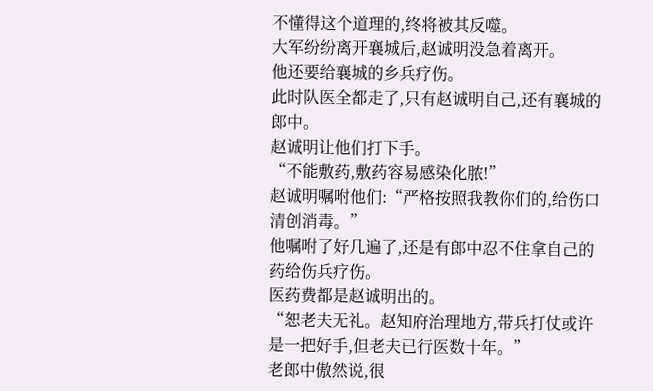不懂得这个道理的,终将被其反噬。
大军纷纷离开襄城后,赵诚明没急着离开。
他还要给襄城的乡兵疗伤。
此时队医全都走了,只有赵诚明自己,还有襄城的郎中。
赵诚明让他们打下手。
“不能敷药,敷药容易感染化脓!”
赵诚明嘱咐他们:“严格按照我教你们的,给伤口清创消毒。”
他嘱咐了好几遍了,还是有郎中忍不住拿自己的药给伤兵疗伤。
医药费都是赵诚明出的。
“恕老夫无礼。赵知府治理地方,带兵打仗或许是一把好手,但老夫已行医数十年。”
老郎中傲然说,很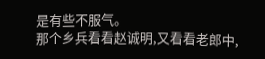是有些不服气。
那个乡兵看看赵诚明,又看看老郎中,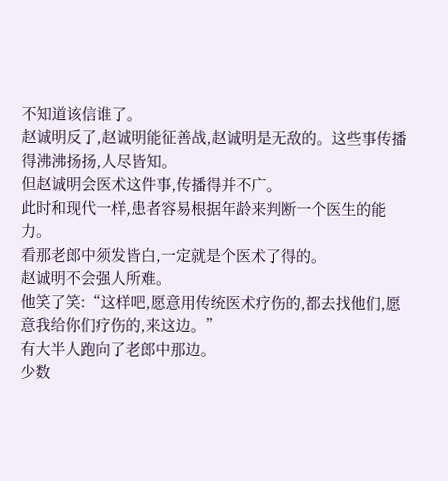不知道该信谁了。
赵诚明反了,赵诚明能征善战,赵诚明是无敌的。这些事传播得沸沸扬扬,人尽皆知。
但赵诚明会医术这件事,传播得并不广。
此时和现代一样,患者容易根据年龄来判断一个医生的能力。
看那老郎中须发皆白,一定就是个医术了得的。
赵诚明不会强人所难。
他笑了笑:“这样吧,愿意用传统医术疗伤的,都去找他们,愿意我给你们疗伤的,来这边。”
有大半人跑向了老郎中那边。
少数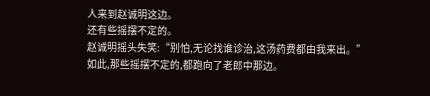人来到赵诚明这边。
还有些摇摆不定的。
赵诚明摇头失笑:“别怕,无论找谁诊治,这汤药费都由我来出。”
如此,那些摇摆不定的,都跑向了老郎中那边。